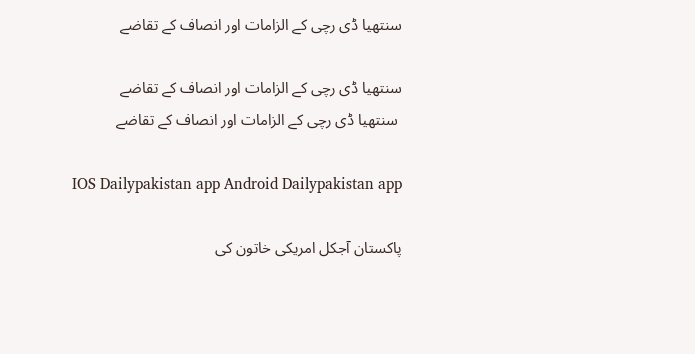سنتھیا ڈی رچی کے الزامات اور انصاف کے تقاضے

سنتھیا ڈی رچی کے الزامات اور انصاف کے تقاضے
 سنتھیا ڈی رچی کے الزامات اور انصاف کے تقاضے

  IOS Dailypakistan app Android Dailypakistan app

پاکستان آجکل امریکی خاتون کی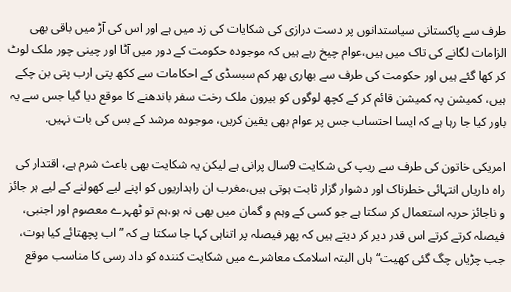طرف سے پاکستانی سیاستدانوں پر دست درازی کی شکایات کی زد میں ہے اور اس کی آڑ میں باقی بھی الزامات لگانے کی تاک میں ہیں،عوام چیخ رہے ہیں کہ موجودہ حکومت کے دور میں آٹا اور چینی چور ملک لوٹ کر کھا گئے ہیں اور حکومت کی طرف سے بھاری بھر کم سبسڈی کے احکامات سے ککھ پتی ارب پتی بن چکے ہیں، کمیشن پہ کمیشن قائم کر کے کچھ لوگوں کو بیرون ملک رخت سفر باندھنے کا موقع دیا گیا جس سے یہ باور کیا جا رہا ہے کہ ایسا احتساب جس پر عوام بھی یقین کریں، موجودہ مرشد کے بس کی بات نہیں.

امریکی خاتون کی طرف سے ریپ کی شکایت 9سال پرانی ہے لیکن یہ شکایت بھی باعث شرم ہے، اقتدار کی راہ داریاں انتہائی خطرناک اور دشوار گزار ثابت ہوتی ہیں،مغرب ان راہداریوں کو اپنے لیے کھولنے کے لیے ہر جائز و ناجائز حربہ استعمال کر سکتا ہے جو کسی کے وہم و گمان میں بھی نہ ہو،ہم تو ٹھہرے معصوم اور اجنبی، فیصلہ کرتے کرتے اس قدر دیر کر دیتے ہیں کہ پھر فیصلہ پر اتناہی کہا جا سکتا ہے کہ ”اب پچھتائے کیا ہوت، جب چڑیاں چگ گئی کھیت“ہاں البتہ اسلامک معاشرے میں شکایت کنندہ کو داد رسی کا مناسب موقع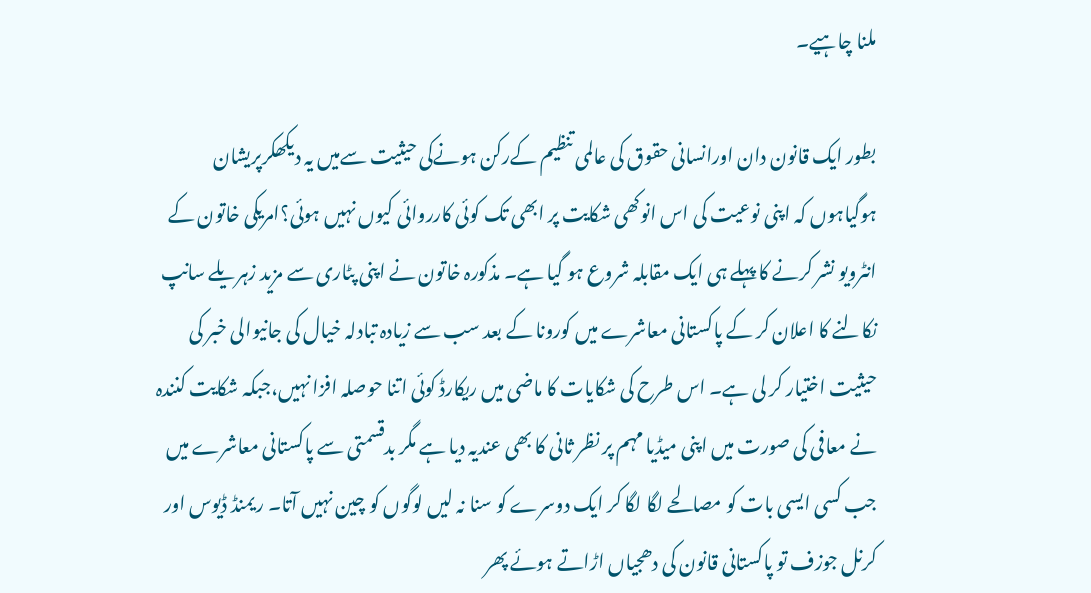ملنا چاہیے۔

بطور ایک قانون دان اورانسانی حقوق کی عالمی تنظیم کےرکن ہونےکی حیثیت سےمیں یہ دیکھکرپریشان ہوگیاہوں کہ اپنی نوعیت کی اس انوکھی شکایت پر ابھی تک کوئی کارروائی کیوں نہیں ہوئی؟امریکی خاتون کے انٹرویو نشر کرنے کا پہلے ہی ایک مقابلہ شروع ہو گیا ہے۔ مذکورہ خاتون نے اپنی پٹاری سے مزید زہریلے سانپ نکالنے کا اعلان کر کے پاکستانی معاشرے میں کورونا کے بعد سب سے زیادہ تبادلہ خیال کی جانیوالی خبر کی حیثیت اختیار کر لی ہے۔ اس طرح کی شکایات کا ماضی میں ریکارڈ کوئی اتنا حوصلہ افزا نہیں،جبکہ شکایت کنندہ نے معافی کی صورت میں اپنی میڈیا مہم پر نظر ثانی کا بھی عندیہ دیا ہے مگر بدقسمتی سے پاکستانی معاشرے میں جب کسی ایسی بات کو مصالحے لگا لگا کر ایک دوسرے کو سنا نہ لیں لوگوں کو چین نہیں آتا۔ ریمنڈ ڈیوس اور کرنل جوزف تو پاکستانی قانون کی دھجیاں اڑاتے ہوئے پھر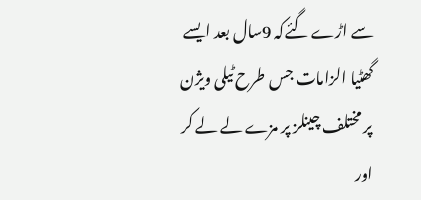سے اڑے گئےکہ 9سال بعد ایسے گھٹیا الزامات جس طرح ٹیلی ویژن پر مختلف چینلز پر مزے لے لے کر اور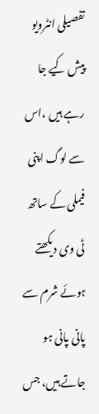تفصیلی انٹرویو پیش کیے جا رہے ہیں ،اس سے لوگ اپنی فیملی کے ساتھ ٹی وی دیکھتے ہوئے شرم سے پانی پانی ہو جاتے ہیں، جس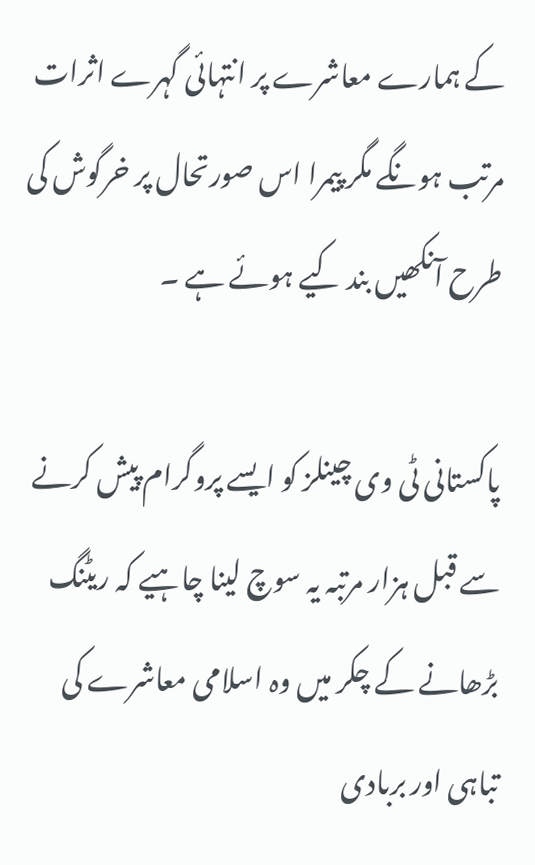کے ہمارے معاشرے پر انتہائی گہرے اثرات مرتب ہونگے مگر پیمرا اس صورتحال پر خرگوش کی طرح آنکھیں بند کیے ہوئے ہے ۔

پاکستانی ٹی وی چینلز کو ایسے پروگرام پیش کرنے سے قبل ہزار مرتبہ یہ سوچ لینا چاہیے کہ ریٹنگ بڑھانے کے چکر میں وہ اسلامی معاشرے کی تباہی اور بربادی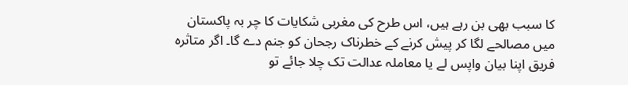کا سبب بھی بن رہے ہیں، اس طرح کی مغربی شکایات کا چر بہ پاکستان میں مصالحے لگا کر پیش کرنے کے خطرناک رجحان کو جنم دے گا۔ اگر متاثرہ فریق اپنا بیان واپس لے یا معاملہ عدالت تک چلا جائے تو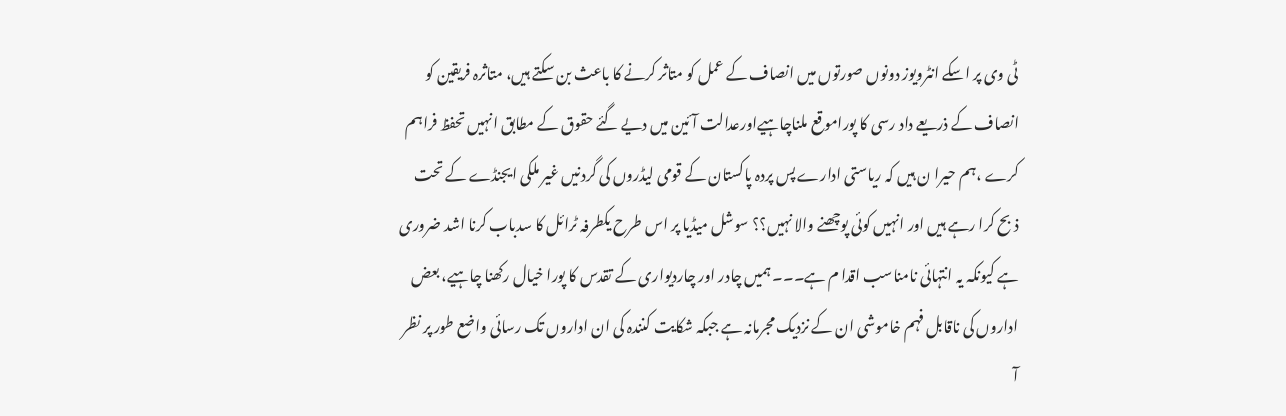ٹی وی پر اسکے انٹرویوز دونوں صورتوں میں انصاف کے عمل کو متاثر کرنے کا باعث بن سکتے ہیں، متاثرہ فریقین کو انصاف کے ذریعے داد رسی کا پوراموقع ملناچاہیےاورعدالت آئین میں دیے گئے حقوق کے مطابق انہیں تحفظ فراہم کرے ،ہم حیرا ن ہیں کہ ریاستی ادارے پس پردہ پاکستان کے قومی لیڈروں کی گردنیں غیر ملکی ایجنڈے کے تحت ذبح کرا رہے ہیں اور انہیں کوئی پوچھنے والا نہیں؟؟ سوشل میڈیا پر اس طرح یکطرفہ ٹرائل کا سدباب کرنا اشد ضروری ہے کیونکہ یہ انتہائی نامناسب اقدا م ہے۔۔۔ ہمیں چادر اور چاردیواری کے تقدس کا پورا خیال رکھنا چاہیے، بعض اداروں کی ناقابل فہم خاموشی ان کے نزدیک مجرمانہ ہے جبکہ شکایت کنندہ کی ان اداروں تک رسائی واضع طور پر نظر آ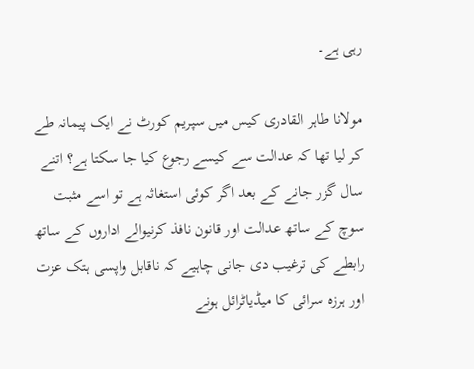رہی ہے۔

مولانا طاہر القادری کیس میں سپریم کورٹ نے ایک پیمانہ طے کر لیا تھا کہ عدالت سے کیسے رجوع کیا جا سکتا ہے؟ اتنے سال گزر جانے کے بعد اگر کوئی استغاثہ ہے تو اسے مثبت سوچ کے ساتھ عدالت اور قانون نافذ کرنیوالے اداروں کے ساتھ رابطے کی ترغیب دی جانی چاہیے کہ ناقابل واپسی ہتک عزت اور ہرزہ سرائی کا میڈیاٹرائل ہونے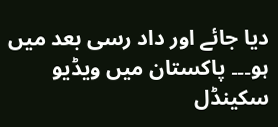دیا جائے اور داد رسی بعد میں ہو۔۔۔ پاکستان میں ویڈیو سکینڈل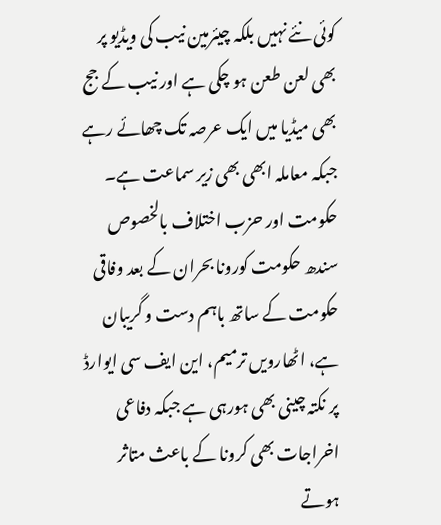کوئی نئے نہیں بلکہ چیئرمین نیب کی ویڈیو پر بھی لعن طعن ہو چکی ہے اور نیب کے جج بھی میڈیا میں ایک عرصہ تک چھائے رہے جبکہ معاملہ ابھی بھی زیر سماعت ہے۔ حکومت اور حزب اختلاف بالخصوص سندھ حکومت کورونا بحران کے بعد وفاقی حکومت کے ساتھ باہم دست و گریبان ہے، اٹھارویں ترمیم، این ایف سی ایوارڈ پر نکتہ چینی بھی ہورہی ہے جبکہ دفاعی اخراجات بھی کرونا کے باعث متاثر ہوتے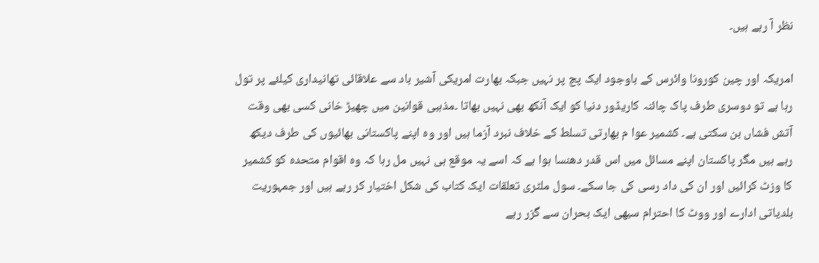نظر آ رہے ہیں۔

امریکہ اور چین کورونا وائرس کے باوجود ایک پچ پر نہیں جبکہ بھارت امریکی آشیر باد سے علاقائی تھانیداری کیلئے پر تول رہا ہے تو دوسری طرف پاک چائنہ کاریڈور دنیا کو ایک آنکھ بھی نہیں بھاتا ۔مذہبی قوانین میں چھیڑ خانی کسی بھی وقت آتش فشاں بن سکتی ہے۔ کشمیر عوا م بھارتی تسلط کے خلاف نبرد آزما ہیں اور وہ اپنے پاکستانی بھائیوں کی طرف دیکھ رہے ہیں مگر پاکستان اپنے مسائل میں اس قدر دھنسا ہوا ہے کہ اسے یہ موقع ہی نہیں مل رہا کہ وہ اقوام متحدہ کو کشمیر کا وزٹ کرائیں اور ان کی داد رسی کی جا سکے۔ سول ملٹری تعلقات ایک کتاب کی شکل اختیار کر رہے ہیں اور جمہوریت بلدیاتی ادارے اور ووٹ کا احترام سبھی ایک بحران سے گزر رہے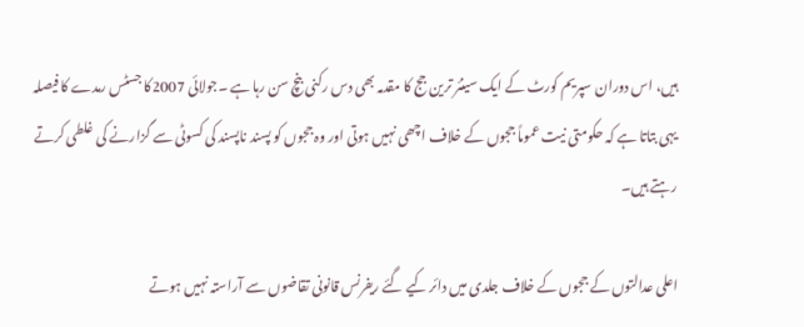ہیں، اس دوران سپریم کورٹ کے ایک سینئر ترین جج کا مقدمہ بھی دس رکنی بنچ سن رہا ہے ۔جولائی 2007کا جسٹس رمدے کا فیصلہ یہی بتاتا ہے کہ حکومتی نیت عموماً ججوں کے خلاف اچھی نہیں ہوتی اور وہ ججوں کو پسند ناپسند کی کسوٹی سے گزارنے کی غلطی کرتے رہتے ہیں۔

اعلی عدالتوں کے ججوں کے خلاف جلدی میں دائر کیے گئے ریفرنس قانونی تقاضوں سے آراستہ نہیں ہوتے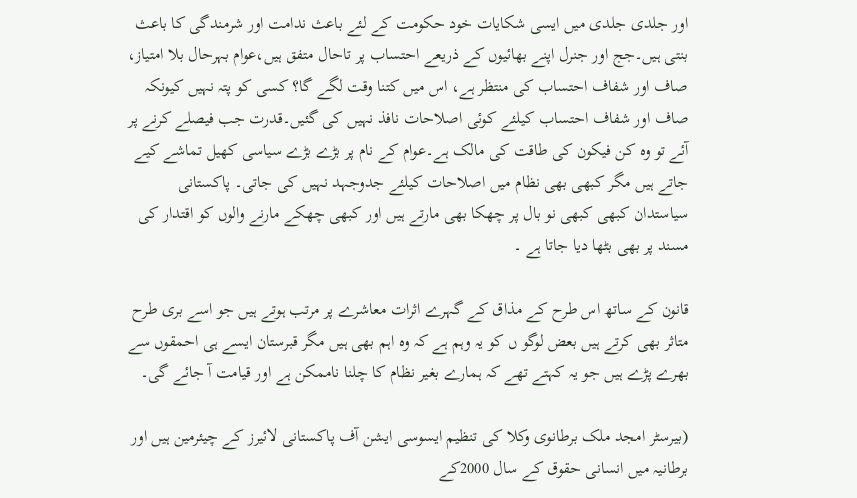اور جلدی جلدی میں ایسی شکایات خود حکومت کے لئے باعث ندامت اور شرمندگی کا باعث بنتی ہیں۔جج اور جنرل اپنے بھائیوں کے ذریعے احتساب پر تاحال متفق ہیں،عوام بہرحال بلا امتیاز، صاف اور شفاف احتساب کی منتظر ہے، اس میں کتنا وقت لگے گا؟ کسی کو پتہ نہیں کیونکہ صاف اور شفاف احتساب کیلئے کوئی اصلاحات نافذ نہیں کی گئیں۔قدرت جب فیصلے کرنے پر آئے تو وہ کن فیکون کی طاقت کی مالک ہے۔عوام کے نام پر بڑے بڑے سیاسی کھیل تماشے کیے جاتے ہیں مگر کبھی بھی نظام میں اصلاحات کیلئے جدوجہد نہیں کی جاتی۔ پاکستانی سیاستدان کبھی کبھی نو بال پر چھکا بھی مارتے ہیں اور کبھی چھکے مارنے والوں کو اقتدار کی مسند پر بھی بٹھا دیا جاتا ہے ۔

قانون کے ساتھ اس طرح کے مذاق کے گہرے اثرات معاشرے پر مرتب ہوتے ہیں جو اسے بری طرح متاثر بھی کرتے ہیں بعض لوگو ں کو یہ وہم ہے کہ وہ اہم بھی ہیں مگر قبرستان ایسے ہی احمقوں سے بھرے پڑے ہیں جو یہ کہتے تھے کہ ہمارے بغیر نظام کا چلنا ناممکن ہے اور قیامت آ جائے گی۔

(بیرسٹر امجد ملک برطانوی وکلا کی تنظیم ایسوسی ایشن آف پاکستانی لائیرز کے چیئرمین ہیں اور برطانیہ میں انسانی حقوق کے سال 2000کے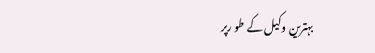بہترین وکیل کے طو رپر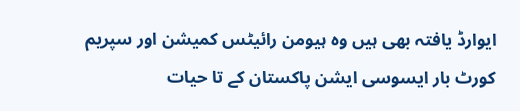ایوارڈ یافتہ بھی ہیں وہ ہیومن رائیٹس کمیشن اور سپریم کورٹ بار ایسوسی ایشن پاکستان کے تا حیات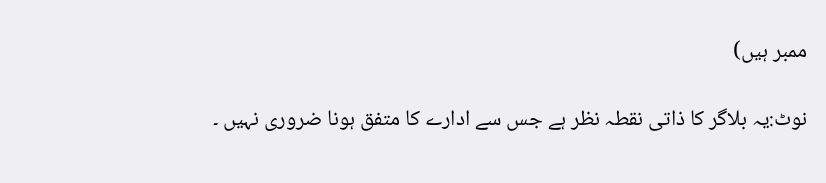ممبر ہیں)

نوٹ:یہ بلاگر کا ذاتی نقطہ نظر ہے جس سے ادارے کا متفق ہونا ضروری نہیں ۔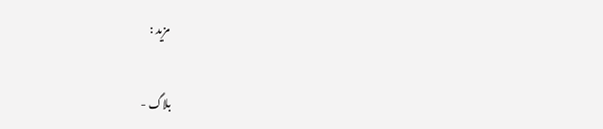مزید :

بلاگ -